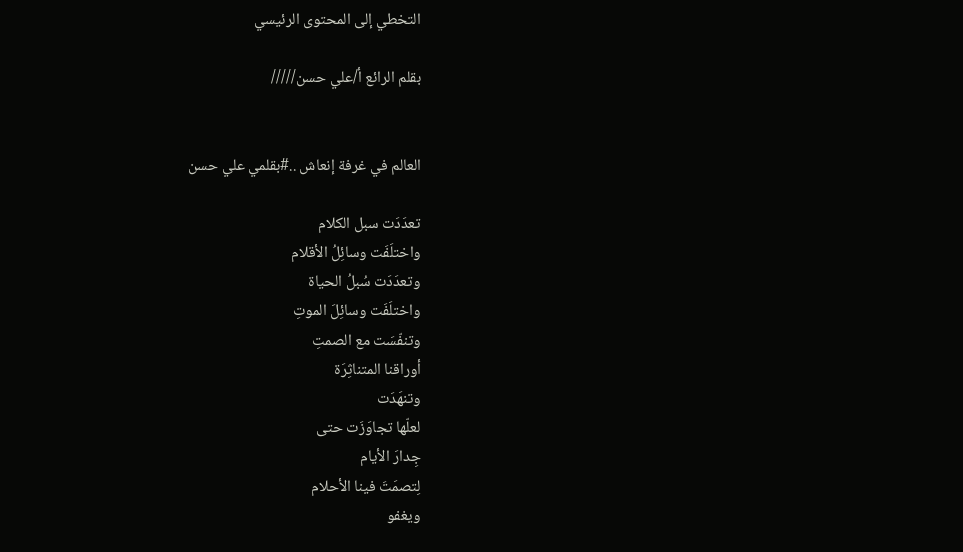التخطي إلى المحتوى الرئيسي

بقلم الرائع أ/علي حسن/////


العالم في غرفة إنعاش ..#بقلمي علي حسن

تعدَدَت سبل الكلام
واختلَفَت وسائِلُ الأقلام
وتعدَدَت سُبلُ الحياة
واختلَفَت وسائِلَ الموتِ
وتنفّسَت مع الصمتِ
أوراقنا المتناثِرَة
وتنهَدَت
لعلّها تجاوَزَت حتى
جِدارَ الأيام
لِتصمَتَ فينا الأحلام
ويغفو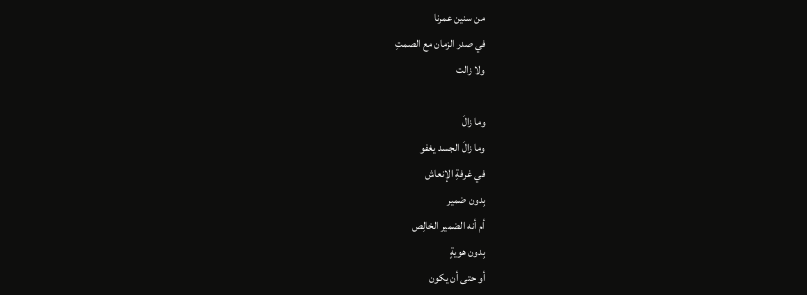من سنين عمرنا
في صدر الزمان مع الصمتِ
ولا زالت

وما زالَ
وما زالَ الجسد يغفو
في غرفةِ الإنعاش
بِدون ضمير
أم أنه الضمير الخالِص
بِدون هويةٍ
أو حتى أن يكون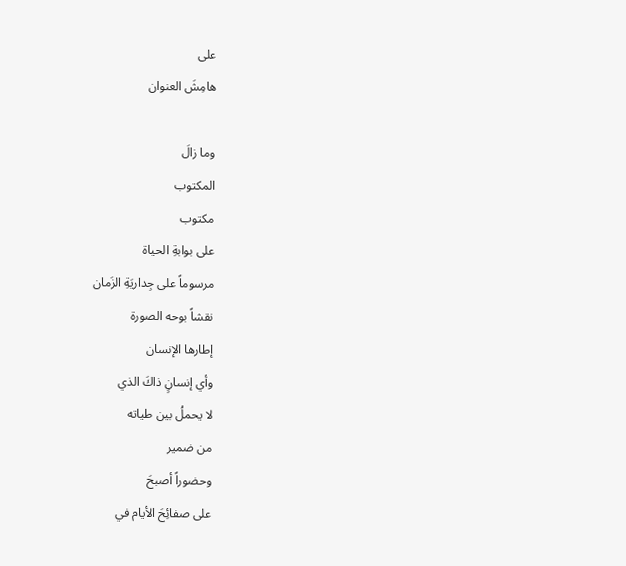على
هامِشَ العنوان

وما زالَ
المكتوب
مكتوب
على بوابةِ الحياة
مرسوماً على جِداريَةِ الزَمان
نقشاً بوحه الصورة
إطارها الإنسان
وأي إنسانٍ ذاكَ الذي
لا يحملُ بين طياته
من ضمير
وحضوراً أصبحَ
على صفائِحَ الأيام في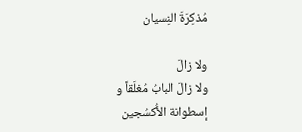مُذكِرَةَ النِسيان

ولا زالَ
ولا زالَ البابُ مُغلَقاً و
إسطوانة الأُكسُجين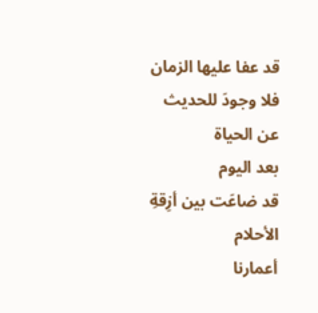قد عفا عليها الزمان
فلا وجودَ للحديث
عن الحياة
بعد اليوم
قد ضاعَت بين أزِقةِ الأحلام
أعمارنا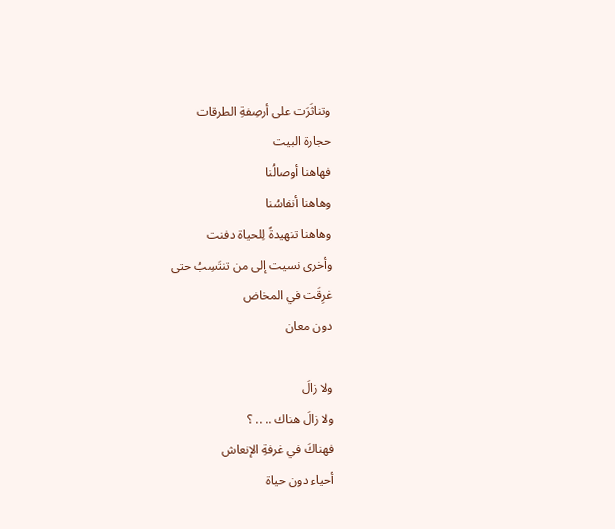وتناثَرَت على أرصِفةِ الطرقات
حجارة البيت
فهاهنا أوصالُنا
وهاهنا أنفاسُنا
وهاهنا تنهيدةً لِلحياة دفنت
وأخرى نسيت إلى من تنتَسِبُ حتى
غرِقَت في المخاض
دون معان

ولا زالَ
ولا زالَ هناك .. .. ؟
فهناكَ في غرفةِ الإنعاش
أحياء دون حياة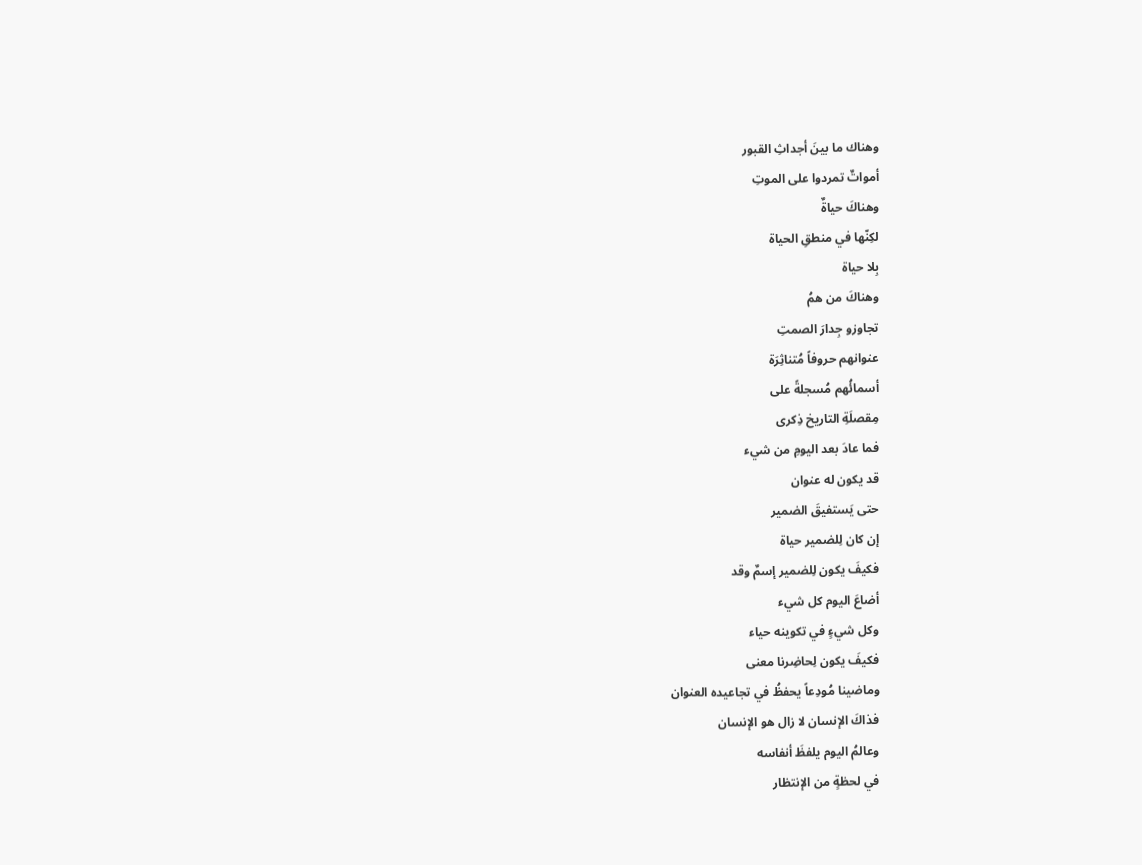وهناك ما بينَ أجداثِ القبور
أمواتٌ تمردوا على الموتِ
وهناكَ حياةٌ
لكِنّها في منطقِ الحياة
بِلا حياة
وهناكَ من همُ
تجاوزو جِدارَ الصمتِ
عنوانهم حروفاً مُتناثِرَة
أسمائُهم مُسجلةً على
مِقصلَةِ التاريخ ذِكرى
فما عادَ بعد اليومِ من شيء
قد يكون له عنوان
حتى يَستفيقَ الضمير
إن كان لِلضمير حياة
فكيفَ يكون لِلضمير إسمٌ وقد
أضاعَ اليوم كل شيء
وكل شيءٍ في تكوينه حياء
فكيفَ يكون لِحاضِرنا معنى
وماضينا مُودِعاً يحفظُ في تجاعيده العنوان
فذاكَ الإنسان لا زال هو الإنسان
وعالمُ اليوم يلفظَ أنفاسه
في لحظةٍ من الإنتظار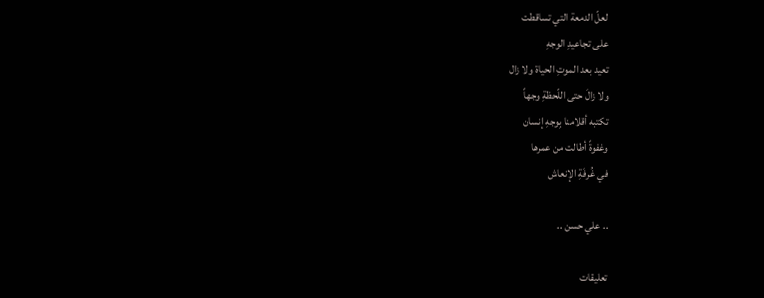لعلّ الدمعة التي تساقطت
على تجاعيدِ الوجهِ
تعيد بعد الموتِ الحياة ولا زال
ولا زالَ حتى اللّحظةِ وجهاً
تكتبه أقلامنا بِوجهِ إنسان
وغفوةً أطالت من عمرها
في غُرفَةِ الإنعاش

.. علي حسن ..

تعليقات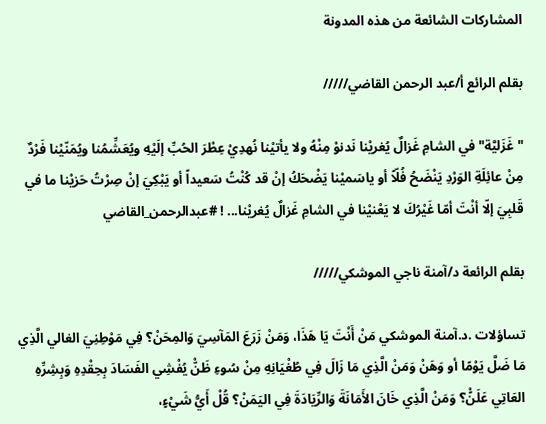المشاركات الشائعة من هذه المدونة

بقلم الرائع أ/عبد الرحمن القاضي/////

"غَزَليَّة" في الشامِ غَزالٌ يُغريْنا نَدنوْ مِنْهُ ولا يأتيْنا نُهدِيْ عِطْرَ الحُبِّ إلَيْهِ ويُعَشِّمُنا ويُمَنّيْنا فَرْدٌ مِنْ عائِلَةِ الوَرْدِ يَنْضَحُ فُلّاً أو ياسَميْنا يَضْحَكُ إنْ قد كُنْتُ سَعيداً أو يَبْكِيَ إنْ صِرْتُ حَزيْنا ما في قَلبِيَ إلّا أنْتَ أمّا غَيْرُكَ لا يَعْنيْنا في الشامِ غَزالٌ يُغريْنا... ! #عبدالرحمن_القاضي

بقلم الرائعة د/آمنة ناجي الموشكي/////

تساؤلات .د.آمنة الموشكي مَنْ أَنْتَ يَا هَذَا، وَمَنْ زَرَعَ المَآسِيَ وَالمِحَنْ؟ فِي مَوْطِنِيَ الغالي الَّذِي مَا ضَلَّ يَوْمًا أو وَهَنْ وَمَنْ الَّذِي مَا زَالَ فِي طُغْيَانِهِ مِنْ سُوءِ ظَنّْ يُفْشِي الفَسَادَ بِحِقْدِهِ وَبِشِرِّهِ العَاتِي عَلَنًْ؟ وَمَنْ الَّذِي خَانَ الأَمَانَةَ وَالرِّيَادَةَ فِي اليَمَنْ؟ قُلْ أَيُّ شَيْءٍ،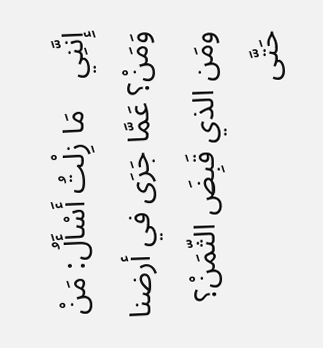إِنَّنِي    مَا زِلْتُ أَسْأَلُ: مَنْ وَمَنْ؟ عَمَّا جَرَى في أرضنا           ومَن الذي قَبِضَ الثّمَنْ؟ حَتَّى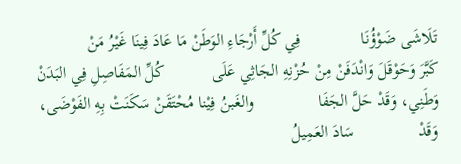تَلَاشَى ضَوْؤُنَا              فِي كُلِّ أَرْجَاءِ الوَطَنْ مَا عَادَ فِينَا غَيْرُ مَنْ              كَبَّرَ وَحَوْقَلَ وَانْدَفَنْ مِنْ حُزْنِهِ الجَاثِي عَلَى           كُلِّ المَفَاصِلِ فِي البَدَنْ وَطَنِي، وَقَدْ حَلَّ الجَفَا               والغَبنُ فِيْنا مُحْتَقَنْ سَكَنَتْ بِهِ الفَوْضَى، وَقَدْ               سَادَ العَمِيلُ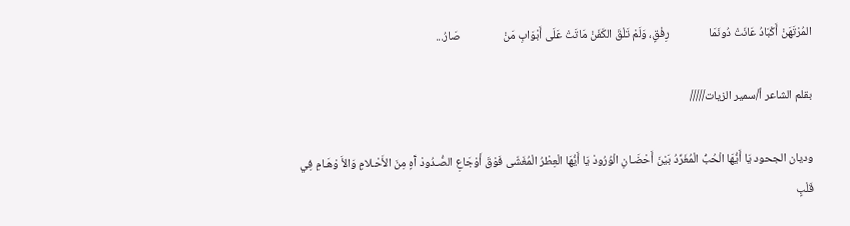المُرْتَهَنْ أَكْبَادُ عَانَتْ دُونَمَا               رِفْقٍ، وَلَمْ تَلْقَ الكَفَنْ مَاتَتْ عَلَى أَبْوَابِ مَنْ                صَارُ...

بقلم الشاعر أ/سمير الزيات/////

وديان الجحود يَا أَيُّهَا الْحُبُّ الْمُغَرِّدُ بَيْنَ أَحْضَـانِ الْوُرُودْ يَا أَيُّهَا الْعِطْرُ الْمُغَشّى فَوْقَ أَوْجَاعِ الصُّـدُودْ آَهٍ مِنَ الأَحْـلامٍ وَالأَ وْهَـامِ فِي قَلْبٍ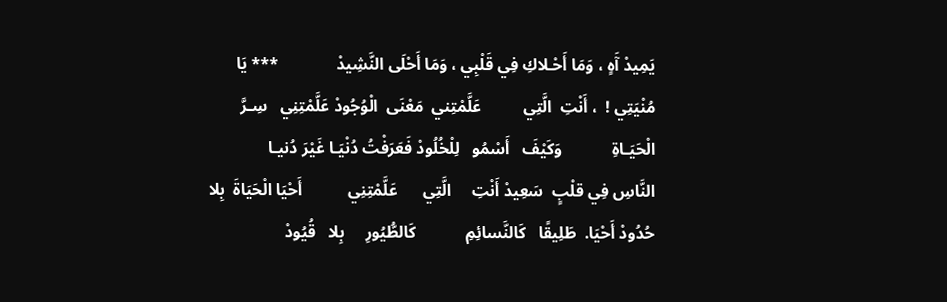يَمِيدْ آَهٍ ، وَمَا أَحْـلاكِ فِي قَلْبِي ، وَمَا أَحْلَى النَّشِيدْ              *** يَا  مُنْيَتِي !  ، أَنْتِ  الَّتِي          عَلَّمْتِني  مَعْنَى  الْوُجُودْ عَلَّمْتِنِي   سِـرَّ   الْحَيَـاةِ            وَكَيْفَ   أَسْمُو   لِلْخُلُودْ فَعَرَفْتُ دُنْيَـا غَيْرَ دُنيـا           النَّاسِ فِي قلْبٍ  سَعِيدْ أَنْتِ     الَّتِي      عَلَّمْتِنِي           أَحْيَا الْحَيَاةَ  بِلا حُدُودْ أَحْيَا.  طَلِيقًا   كَالنَّسائِمِ            كَالطُّيُورِ     بِلا   قُيُودْ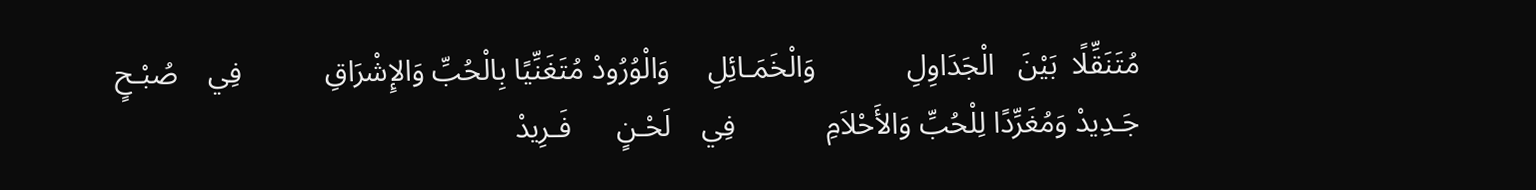مُتَنَقِّلًا  بَيْنَ   الْجَدَاوِلِ            وَالْخَمَـائِلِ     وَالْوُرُودْ مُتَغَنِّيًا بِالْحُبِّ وَالإِشْرَاقِ           فِي    صُبْـحٍ     جَـدِيدْ وَمُغَرِّدًا لِلْحُبِّ وَالأَحْلاَمِ            فِي    لَحْـنٍ      فَـرِيدْ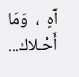آَهٍ  ،  وَمَا  أَحْـلاك...